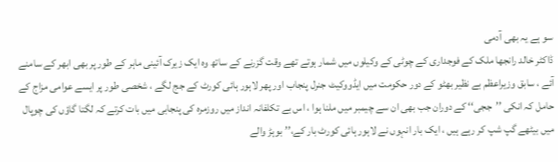سو ہے یہ بھی آدمی
ڈاکٹر خالد رانجھا ملک کے فوجداری کے چوٹی کے وکیلوں میں شمار ہوتے تھے وقت گزرنے کے ساتھ وہ ایک زیرک آئینی ماہر کے طور پر بھی ابھر کے سامنے آئے ، سابق وزیراعظم بے نظیر بھٹو کے دور حکومت میں ایڈووکیٹ جنرل پنجاب اور پھر لاہور ہائی کورٹ کے جج لگے ، شخصی طور پر ایسے عوامی مزاج کے حامل کہ انکی ’’ججی‘‘ کے دوران جب بھی ان سے چیمبر میں ملنا ہوا ، اس بے تکلفانہ انداز میں روزمرہ کی پنجابی میں بات کرتے کہ لگتا گاؤں کی چوپال میں بیٹھے گپ شپ کر رہے ہیں ، ایک بار انہوں نے لاہور ہائی کورٹ بار کے،’’بوہڑ والے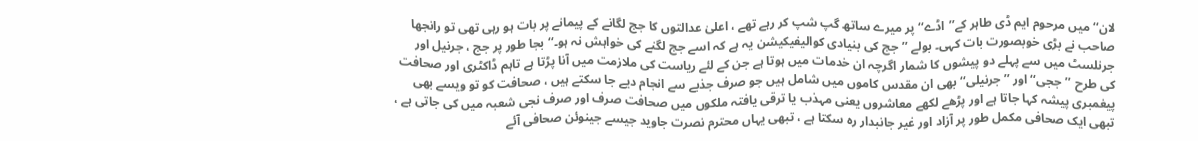لان‘‘ میں مرحوم ایم ڈی طاہر کے’’اڈے‘‘ پر میرے ساتھ گپ شپ کر رہے تھے ، اعلیٰ عدالتوں کا جج لگانے کے پیمانے پر بات ہو رہی تھی تو رانجھا صاحب نے بڑی خوبصورت بات کہی۔ بولے ’’جج کی بنیادی کوالیفیکیشن یہ ہے کہ اسے جج لگنے کی خواہش نہ ہو۔‘‘بجا طور پر جج ، جرنیل اور جرنلسٹ میں سے پہلے دو پیشوں کا شمار اگرچہ ان خدمات میں ہوتا ہے جن کے لئے ریاست کی ملازمت میں آنا پڑتا ہے تاہم ڈاکٹری اور صحافت کی طرح ’’ججی‘‘ اور ’’جرنیلی‘‘ بھی ان مقدس کاموں میں شامل ہیں جو صرف جذبے سے انجام دیے جا سکتے ہیں ، صحافت کو تو ویسے بھی پیغمبری پیشہ کہا جاتا ہے اور پڑھے لکھے معاشروں یعنی مہذب یا ترقی یافتہ ملکوں میں صحافت صرف اور صرف نجی شعبہ میں کی جاتی ہے ، تبھی ایک صحافی مکمل طور پر آزاد اور غیر جانبدار رہ سکتا ہے ، تبھی یہاں محترم نصرت جاوید جیسے جینوئن صحافی آئے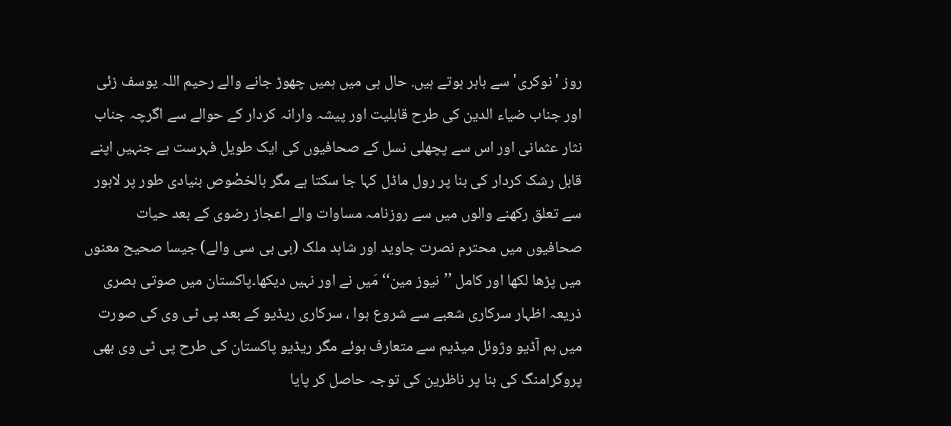روز 'نوکری' سے باہر ہوتے ہیں. حال ہی میں ہمیں چھوڑ جانے والے رحیم اللہ یوسف زئی اور جناب ضیاء الدین کی طرح قابلیت اور پیشہ وارانہ کردار کے حوالے سے اگرچہ جناب نثار عثمانی اور اس سے پچھلی نسل کے صحافیوں کی ایک طویل فہرست ہے جنہیں اپنے قابل رشک کردار کی بنا پر رول ماڈل کہا جا سکتا ہے مگر بالخصْوص بنیادی طور پر لاہور سے تعلق رکھنے والوں میں سے روزنامہ مساوات والے اعجاز رضوی کے بعد حیات صحافیوں میں محترم نصرت جاوید اور شاہد ملک (بی بی سی والے) جیسا صحیح معنوں میں پڑھا لکھا اور کامل ’’نیوز مین‘‘ مَیں نے اور نہیں دیکھا۔پاکستان میں صوتی بصری ذریعہ اظہار سرکاری شعبے سے شروع ہوا ، سرکاری ریڈیو کے بعد پی ٹی وی کی صورت میں ہم آڈیو وژوئل میڈیم سے متعارف ہوئے مگر ریڈیو پاکستان کی طرح پی ٹی وی بھی پروگرامنگ کی بنا پر ناظرین کی توجہ حاصل کر پایا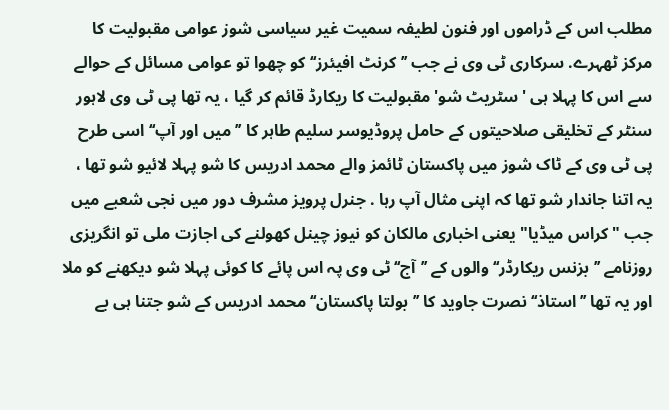مطلب اس کے ڈراموں اور فنون لطیفہ سمیت غیر سیاسی شوز عوامی مقبولیت کا مرکز ٹھہرے. سرکاری ٹی وی نے جب ’’کرنٹ افیئرز‘‘ کو چھوا تو عوامی مسائل کے حوالے سے اس کا پہلا ہی 'سٹریٹ شو' مقبولیت کا ریکارڈ قائم کر گیا ، یہ تھا پی ٹی وی لاہور سنٹر کے تخلیقی صلاحیتوں کے حامل پروڈیوسر سلیم طاہر کا ’’میں اور آپ‘‘ اسی طرح پی ٹی وی کے ٹاک شوز میں پاکستان ٹائمز والے محمد ادریس کا شو پہلا لائیو شو تھا ، یہ اتنا جاندار شو تھا کہ اپنی مثال آپ رہا . جنرل پرویز مشرف دور میں نجی شعبے میں جب "کراس میڈیا" یعنی اخباری مالکان کو نیوز چینل کھولنے کی اجازت ملی تو انگریزی روزنامے ’’بزنس ریکارڈر‘‘ والوں کے ’’آج‘‘ ٹی وی پہ اس پائے کا کوئی پہلا شو دیکھنے کو ملا اور یہ تھا ’’استاذ‘‘ نصرت جاوید کا ’’بولتا پاکستان‘‘ محمد ادریس کے شو جتنا ہی بے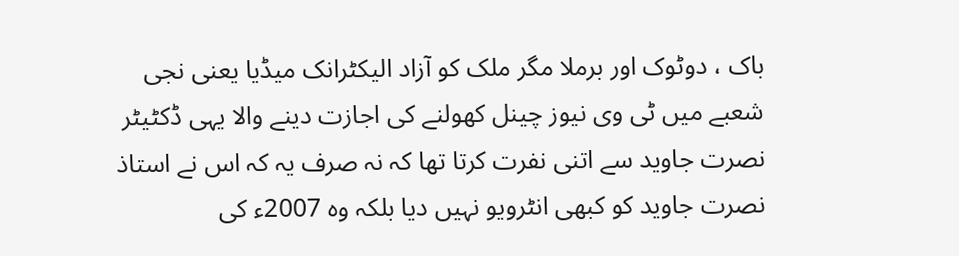باک ، دوٹوک اور برملا مگر ملک کو آزاد الیکٹرانک میڈیا یعنی نجی شعبے میں ٹی وی نیوز چینل کھولنے کی اجازت دینے والا یہی ڈکٹیٹر نصرت جاوید سے اتنی نفرت کرتا تھا کہ نہ صرف یہ کہ اس نے استاذ نصرت جاوید کو کبھی انٹرویو نہیں دیا بلکہ وہ 2007ء کی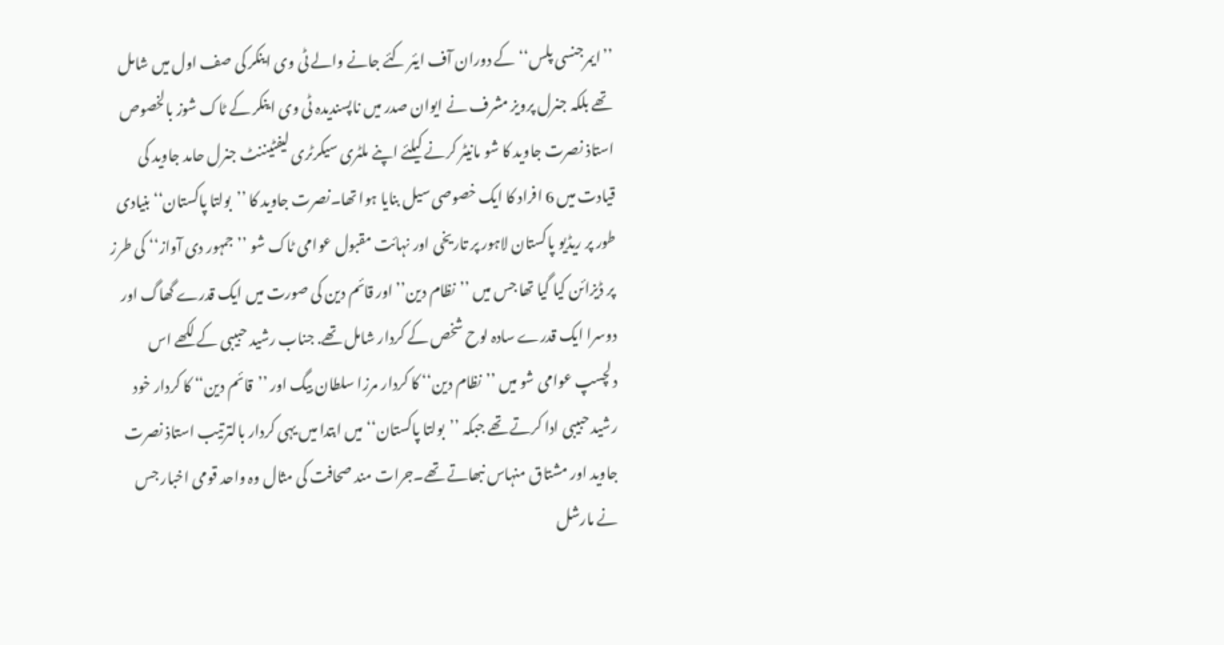’’ایمرجنسی پلس‘‘ کے دوران آف ایئر کئے جانے والے ٹی وی اینکر کی صف اول میں شامل تھے بلکہ جنرل پرویز مشرف نے ایوان صدر میں ناپسندیدہ ٹی وی اینکر کے ٹاک شوز بالخصوص استاذ نصرت جاوید کا شو مانیٹر کرنے کیلئے اپنے ملٹری سیکرٹری لیفٹیننٹ جنرل حامد جاوید کی قیادت میں 6 افراد کا ایک خصوصی سیل بنایا ہوا تھا۔نصرت جاوید کا ’’بولتا پاکستان‘‘ بنیادی طور پر ریڈیو پاکستان لاہور پر تاریخی اور نہائت مقبول عوامی ٹاک شو ’’جمہور دی آواز‘‘ کی طرز پر ڈیزائن کیا گیا تھا جس میں ’’نظام دین’’ اور قائم دین کی صورت میں ایک قدرے گھاگ اور دوسرا ایک قدرے سادہ لوح شخص کے کردار شامل تھے. جناب رشید حبیبی کے لکھے اس دلچسپ عوامی شو میں ’’نظام دین‘‘ کا کردار مرزا سلطان بیگ اور ’’قائم دین‘‘ کا کردار خود رشید حبیبی ادا کرتے تھے جبکہ ’’بولتا پاکستان‘‘ میں ابتدا میں یہی کردار بالترتیب استاذ نصرت جاوید اور مشتاق منہاس نبھاتے تھے۔جرات مند صحافت کی مثال وہ واحد قومی اخبار جس نے مارشل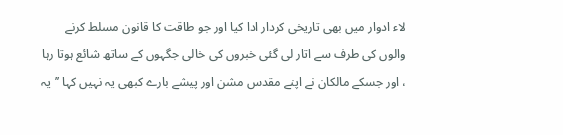لاء ادوار میں بھی تاریخی کردار ادا کیا اور جو طاقت کا قانون مسلط کرنے والوں کی طرف سے اتار لی گئی خبروں کی خالی جگہوں کے ساتھ شائع ہوتا رہا ، اور جسکے مالکان نے اپنے مقدس مشن اور پیشے بارے کبھی یہ نہیں کہا ’’یہ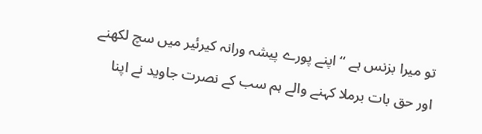تو میرا بزنس ہے ‘‘ اپنے پورے پیشہ ورانہ کیرئیر میں سچ لکھنے اور حق بات برملا کہنے والے ہم سب کے نصرت جاوید نے اپنا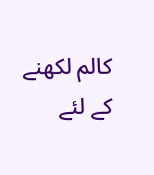کالم لکھنے کے لئے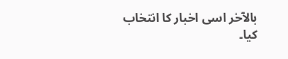بالآخر اسی اخبار کا انتخاب کیا۔